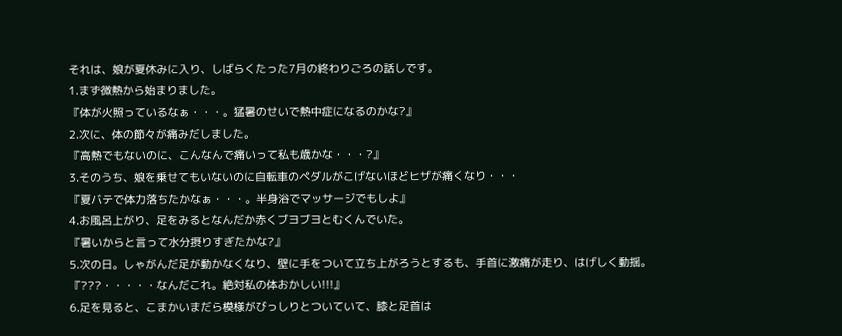それは、娘が夏休みに入り、しばらくたった7月の終わりごろの話しです。
1.まず微熱から始まりました。
『体が火照っているなぁ・・・。猛暑のせいで熱中症になるのかな?』
2.次に、体の節々が痛みだしました。
『高熱でもないのに、こんなんで痛いって私も歳かな・・・?』
3.そのうち、娘を乗せてもいないのに自転車のペダルがこげないほどヒザが痛くなり・・・
『夏バテで体力落ちたかなぁ・・・。半身浴でマッサージでもしよ』
4.お風呂上がり、足をみるとなんだか赤くブヨブヨとむくんでいた。
『暑いからと言って水分摂りすぎたかな?』
5.次の日。しゃがんだ足が動かなくなり、壁に手をついて立ち上がろうとするも、手首に激痛が走り、はげしく動揺。
『???・・・・・なんだこれ。絶対私の体おかしい!!!』
6.足を見ると、こまかいまだら模様がびっしりとついていて、膝と足首は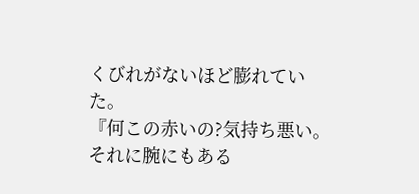くびれがないほど膨れていた。
『何この赤いの?気持ち悪い。それに腕にもある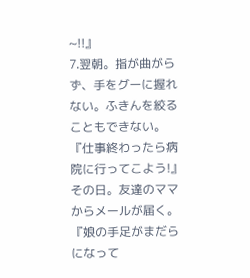~!!』
7.翌朝。指が曲がらず、手をグーに握れない。ふきんを絞ることもできない。
『仕事終わったら病院に行ってこよう!』
その日。友達のママからメールが届く。
『娘の手足がまだらになって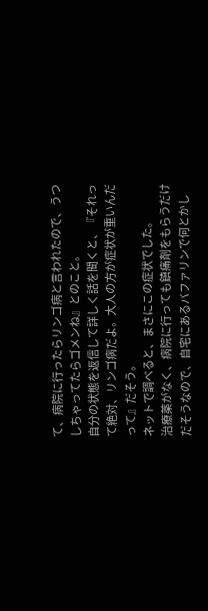て、病院に行ったらリンゴ病と言われたので、うつしちゃってたらゴメンね』とのこと。
自分の状態を返信して詳しく話を聞くと、『それって絶対、リンゴ病だよ。大人の方が症状が重いんだって』だそう。
ネットで調べると、まさにこの症状でした。
治療薬がなく、病院に行っても鎮痛剤をもらうだけだそうなので、自宅にあるバファリンで何とかし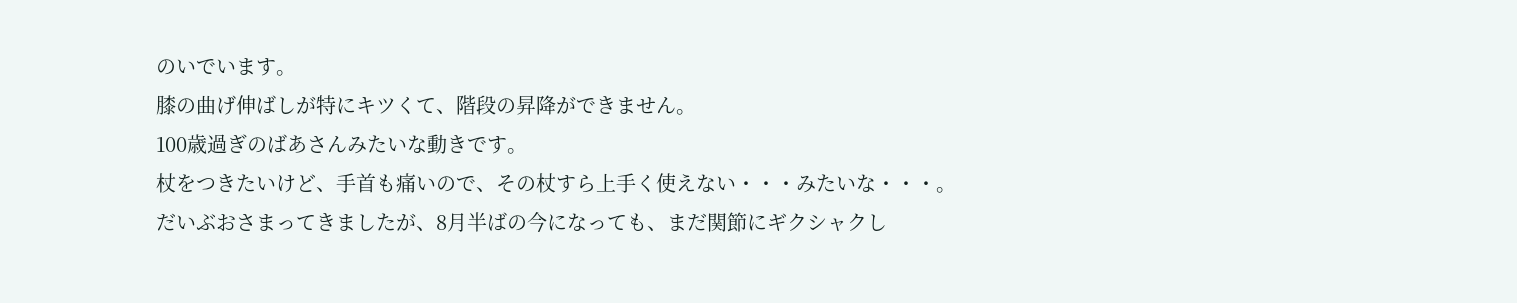のいでいます。
膝の曲げ伸ばしが特にキツくて、階段の昇降ができません。
100歳過ぎのばあさんみたいな動きです。
杖をつきたいけど、手首も痛いので、その杖すら上手く使えない・・・みたいな・・・。
だいぶおさまってきましたが、8月半ばの今になっても、まだ関節にギクシャクし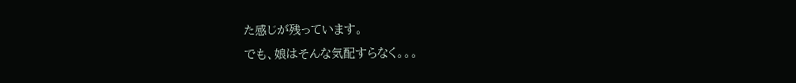た感じが残っています。
でも、娘はそんな気配すらなく。。。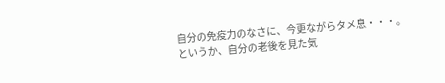自分の免疫力のなさに、今更ながらタメ息・・・。
というか、自分の老後を見た気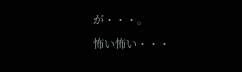が・・・。
怖い怖い・・・